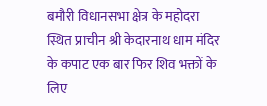बमौरी विधानसभा क्षेत्र के महोदरा स्थित प्राचीन श्री केदारनाथ धाम मंदिर के कपाट एक बार फिर शिव भक्तों के लिए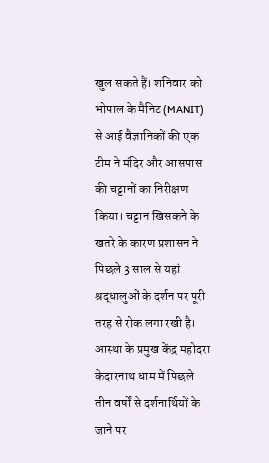खुल सकते हैं। शनिवार को भोपाल के मैनिट (MANIT) से आई वैज्ञानिकों की एक टीम ने मंदिर और आसपास की चट्टानों का निरीक्षण किया। चट्टान खिसकने के खतरे के कारण प्रशासन ने पिछले 3 साल से यहां श्रद्धालुओं के दर्शन पर पूरी तरह से रोक लगा रखी है। आस्था के प्रमुख केंद्र महोदरा केदारनाथ धाम में पिछले तीन वर्षों से दर्शनार्थियों के जाने पर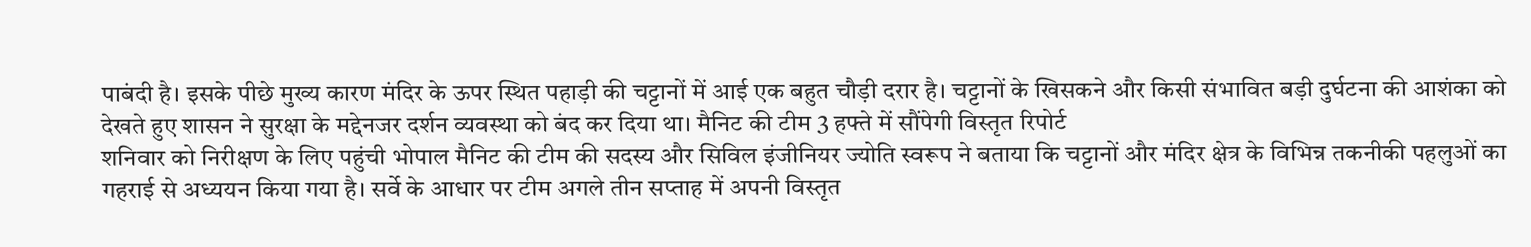पाबंदी है। इसके पीछे मुख्य कारण मंदिर के ऊपर स्थित पहाड़ी की चट्टानों में आई एक बहुत चौड़ी दरार है। चट्टानों के खिसकने और किसी संभावित बड़ी दुर्घटना की आशंका को देखते हुए शासन ने सुरक्षा के मद्देनजर दर्शन व्यवस्था को बंद कर दिया था। मैनिट की टीम 3 हफ्ते में सौंपेगी विस्तृत रिपोर्ट
शनिवार को निरीक्षण के लिए पहुंची भोपाल मैनिट की टीम की सदस्य और सिविल इंजीनियर ज्योति स्वरूप ने बताया कि चट्टानों और मंदिर क्षेत्र के विभिन्न तकनीकी पहलुओं का गहराई से अध्ययन किया गया है। सर्वे के आधार पर टीम अगले तीन सप्ताह में अपनी विस्तृत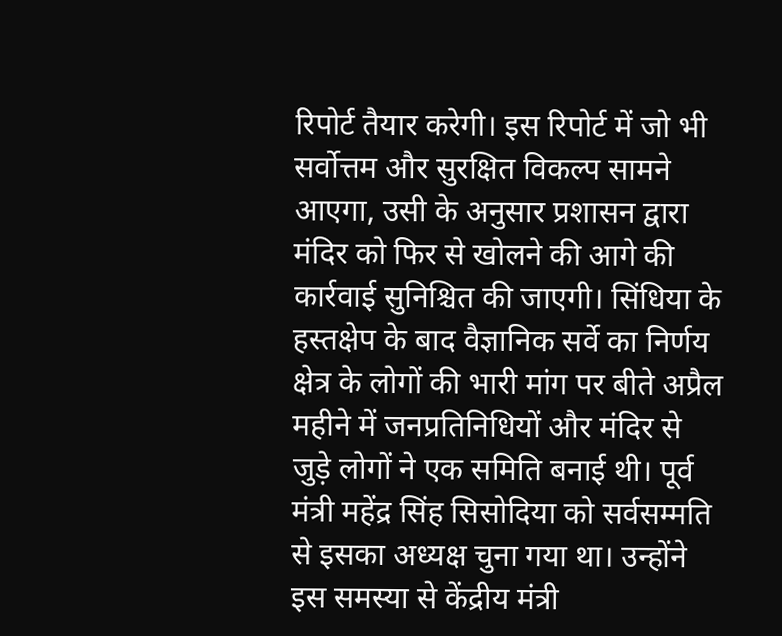रिपोर्ट तैयार करेगी। इस रिपोर्ट में जो भी सर्वोत्तम और सुरक्षित विकल्प सामने आएगा, उसी के अनुसार प्रशासन द्वारा मंदिर को फिर से खोलने की आगे की कार्रवाई सुनिश्चित की जाएगी। सिंधिया के हस्तक्षेप के बाद वैज्ञानिक सर्वे का निर्णय
क्षेत्र के लोगों की भारी मांग पर बीते अप्रैल महीने में जनप्रतिनिधियों और मंदिर से जुड़े लोगों ने एक समिति बनाई थी। पूर्व मंत्री महेंद्र सिंह सिसोदिया को सर्वसम्मति से इसका अध्यक्ष चुना गया था। उन्होंने इस समस्या से केंद्रीय मंत्री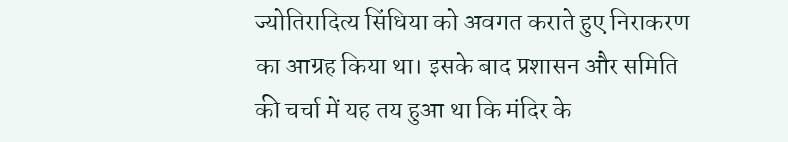ज्योतिरादित्य सिंधिया को अवगत कराते हुए निराकरण का आग्रह किया था। इसके बाद प्रशासन और समिति की चर्चा में यह तय हुआ था कि मंदिर के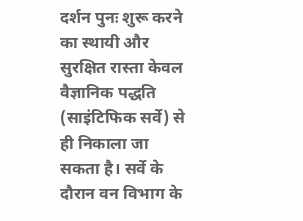दर्शन पुनः शुरू करने का स्थायी और सुरक्षित रास्ता केवल वैज्ञानिक पद्धति (साइंटिफिक सर्वे) से ही निकाला जा सकता है। सर्वे के दौरान वन विभाग के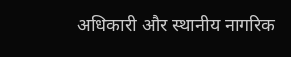अधिकारी और स्थानीय नागरिक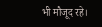भी मौजूद रहे।